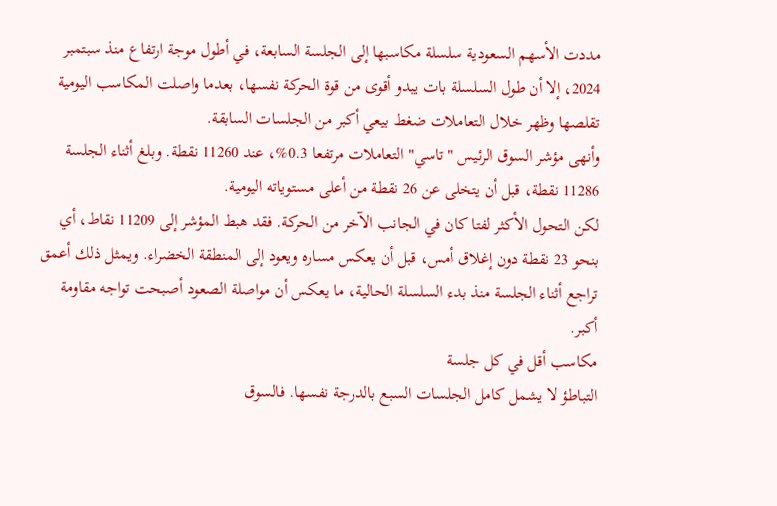مددت الأسهم السعودية سلسلة مكاسبها إلى الجلسة السابعة، في أطول موجة ارتفاع منذ سبتمبر 2024، إلا أن طول السلسلة بات يبدو أقوى من قوة الحركة نفسها، بعدما واصلت المكاسب اليومية تقلصها وظهر خلال التعاملات ضغط بيعي أكبر من الجلسات السابقة.
وأنهى مؤشر السوق الرئيس "تاسي" التعاملات مرتفعا 0.3%، عند 11260 نقطة. وبلغ أثناء الجلسة 11286 نقطة، قبل أن يتخلى عن 26 نقطة من أعلى مستوياته اليومية.
لكن التحول الأكثر لفتا كان في الجانب الآخر من الحركة. فقد هبط المؤشر إلى 11209 نقاط، أي بنحو 23 نقطة دون إغلاق أمس، قبل أن يعكس مساره ويعود إلى المنطقة الخضراء. ويمثل ذلك أعمق تراجع أثناء الجلسة منذ بدء السلسلة الحالية، ما يعكس أن مواصلة الصعود أصبحت تواجه مقاومة أكبر.
مكاسب أقل في كل جلسة
التباطؤ لا يشمل كامل الجلسات السبع بالدرجة نفسها. فالسوق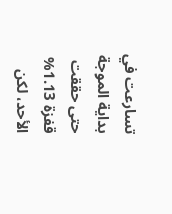تسارعت في بداية الموجة حتى حققت قفزة 1.13% الأحد، لكن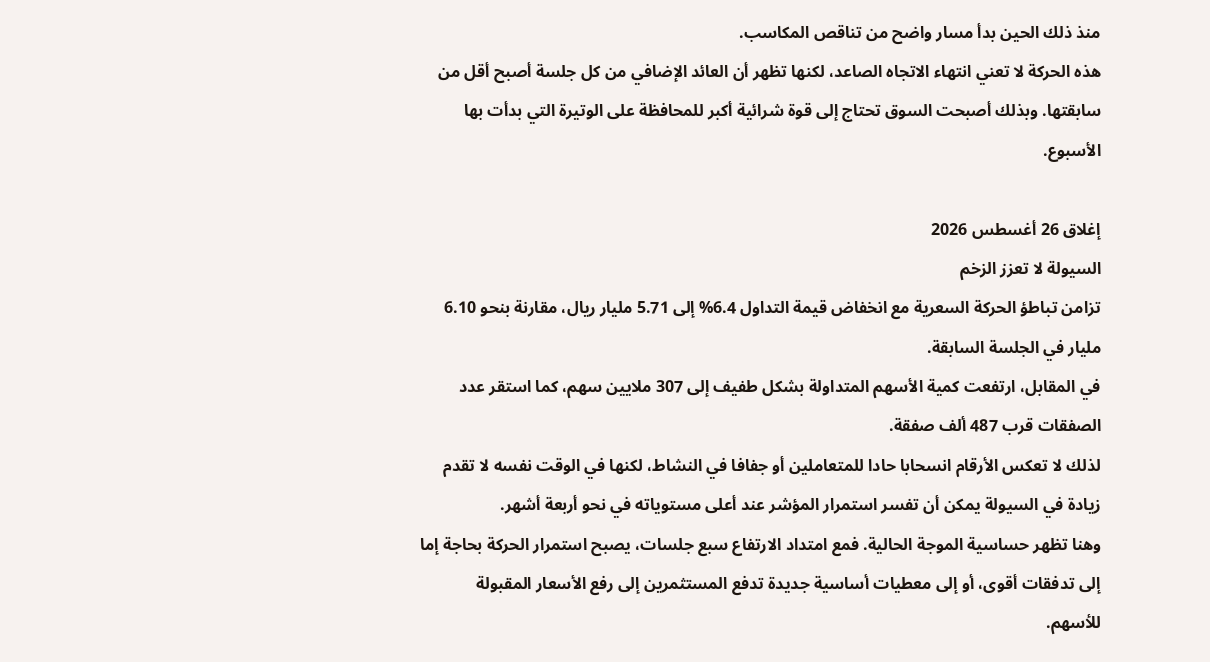منذ ذلك الحين بدأ مسار واضح من تناقص المكاسب.
هذه الحركة لا تعني انتهاء الاتجاه الصاعد، لكنها تظهر أن العائد الإضافي من كل جلسة أصبح أقل من سابقتها. وبذلك أصبحت السوق تحتاج إلى قوة شرائية أكبر للمحافظة على الوتيرة التي بدأت بها الأسبوع.

إغلاق 26 أغسطس 2026
السيولة لا تعزز الزخم
تزامن تباطؤ الحركة السعرية مع انخفاض قيمة التداول 6.4% إلى 5.71 مليار ريال، مقارنة بنحو 6.10 مليار في الجلسة السابقة.
في المقابل، ارتفعت كمية الأسهم المتداولة بشكل طفيف إلى 307 ملايين سهم، كما استقر عدد الصفقات قرب 487 ألف صفقة.
لذلك لا تعكس الأرقام انسحابا حادا للمتعاملين أو جفافا في النشاط، لكنها في الوقت نفسه لا تقدم زيادة في السيولة يمكن أن تفسر استمرار المؤشر عند أعلى مستوياته في نحو أربعة أشهر.
وهنا تظهر حساسية الموجة الحالية. فمع امتداد الارتفاع سبع جلسات، يصبح استمرار الحركة بحاجة إما إلى تدفقات أقوى، أو إلى معطيات أساسية جديدة تدفع المستثمرين إلى رفع الأسعار المقبولة للأسهم.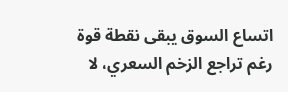اتساع السوق يبقى نقطة قوة
رغم تراجع الزخم السعري، لا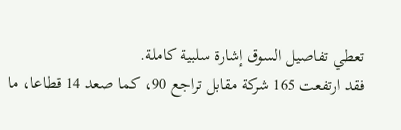تعطي تفاصيل السوق إشارة سلبية كاملة.
فقد ارتفعت 165 شركة مقابل تراجع 90، كما صعد 14 قطاعا، ما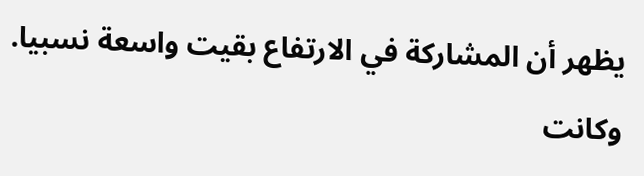يظهر أن المشاركة في الارتفاع بقيت واسعة نسبيا.
وكانت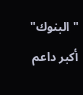"البنوك" أكبر داعم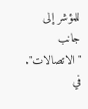للمؤشر إلى جانب "الاتصالات".
في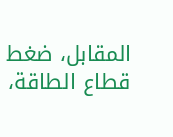المقابل، ضغط قطاع الطاقة،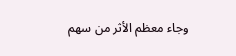وجاء معظم الأثر من سهم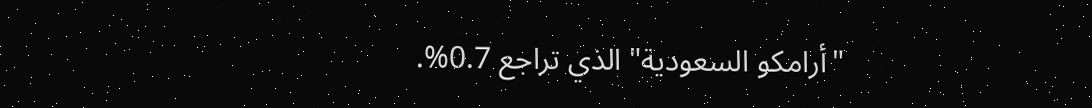"أرامكو السعودية" الذي تراجع 0.7%.